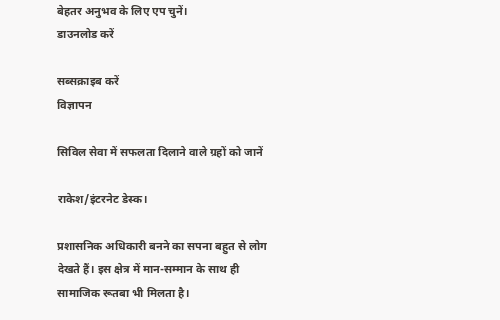बेहतर अनुभव के लिए एप चुनें।
डाउनलोड करें

सब्सक्राइब करें
विज्ञापन

सिविल सेवा में सफलता दिलाने वाले ग्रहों को जानें

राकेश/इंटरनेट डेस्क।

प्रशासनिक अधिकारी बनने का सपना बहुत से लोग देखते हैं। इस क्षेत्र में मान-सम्मान के साथ ही सामाजिक रूतबा भी मिलता है।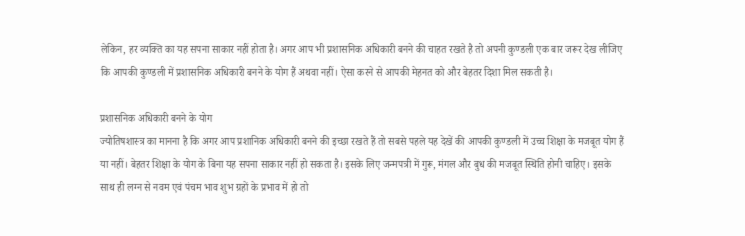लेकिन, हर व्यक्ति का यह सपना साकार नहीं होता है। अगर आप भी प्रशासनिक अधिकारी बनने की चाहत रखते है तो अपनी कुण्डली एक बार जरूर देख लीजिए कि आपकी कुण्डली में प्रशासनिक अधिकारी बनने के योग हैं अथवा नहीं। ऐसा करने से आपकी मेहनत को और बेहतर दिशा मिल सकती है।

प्रशासनिक अधिकारी बनने के योग
ज्योतिषशास्त्र का मानना है कि अगर आप प्रशानिक अधिकारी बनने की इच्छा रखते हैं तो सबसे पहले यह देखें की आपकी कुण्डली में उच्च शिक्षा के मजबूत योग हैं या नहीं। बेहतर शिक्षा के योग के बिना यह सपना साकार नहीं हो सकता है। इसके लिए जन्मपत्री में गुरू, मंगल और बुध की मजबूत स्थिति होनी चाहिए। इसके साथ ही लग्न से नवम एवं पंचम भाव शुभ ग्रहों के प्रभाव में हो तो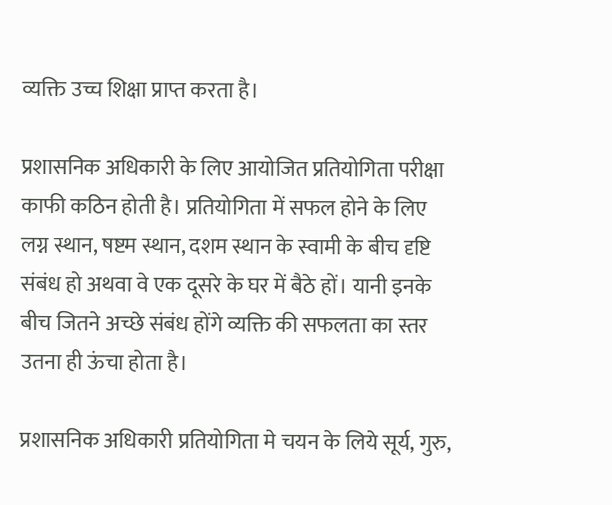व्यक्ति उच्च शिक्षा प्राप्त करता है।

प्रशासनिक अधिकारी के लिए आयोजित प्रतियोगिता परीक्षा काफी कठिन होती है। प्रतियोगिता में सफल होने के लिए लग्न स्थान, षष्टम स्थान, दशम स्थान के स्वामी के बीच दृष्टि संबंध हो अथवा वे एक दूसरे के घर में बैठे हों। यानी इनके बीच जितने अच्छे संबंध होंगे व्यक्ति की सफलता का स्तर उतना ही ऊंचा होता है।

प्रशासनिक अधिकारी प्रतियोगिता मे चयन के लिये सूर्य, गुरु,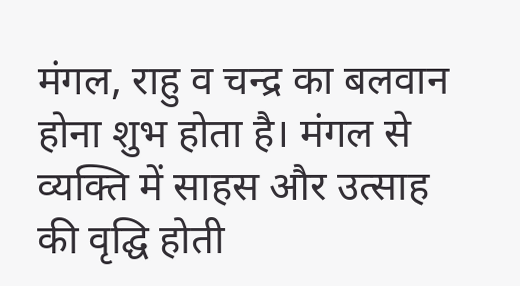मंगल, राहु व चन्द्र का बलवान होना शुभ होता है। मंगल से व्यक्ति में साहस और उत्साह की वृद्घि होती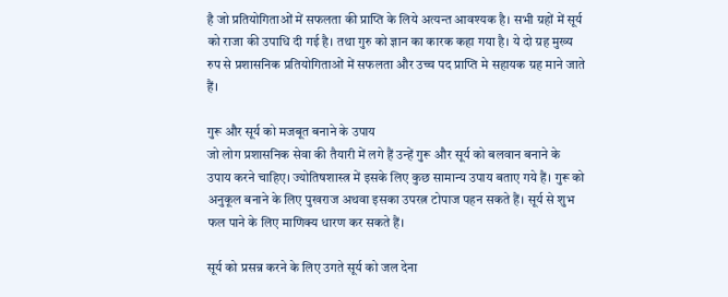है जो प्रतियोगिताओं में सफलता की प्राप्ति के लिये अत्यन्त आवश्यक है। सभी ग्रहों में सूर्य को राजा की उपाधि दी गई है। तथा गुरु को ज्ञान का कारक कहा गया है। ये दो ग्रह मुख्य रुप से प्रशासनिक प्रतियोगिताओं में सफलता और उच्च पद प्राप्ति मे सहायक ग्रह माने जाते हैं।

गुरू और सूर्य को मजबूत बनाने के उपाय
जो लोग प्रशासनिक सेवा की तैयारी में लगे हैं उन्हें गुरू और सूर्य को बलवान बनाने के उपाय करने चाहिए। ज्योतिषशास्त्र में इसके लिए कुछ सामान्य उपाय बताए गये हैं। गुरू को अनुकूल बनाने के लिए पुखराज अथवा इसका उपरत्न टोपाज पहन सकते हैं। सूर्य से शुभ फल पाने के लिए माणिक्य धारण कर सकते हैं।

सूर्य को प्रसन्न करने के लिए उगते सूर्य को जल देना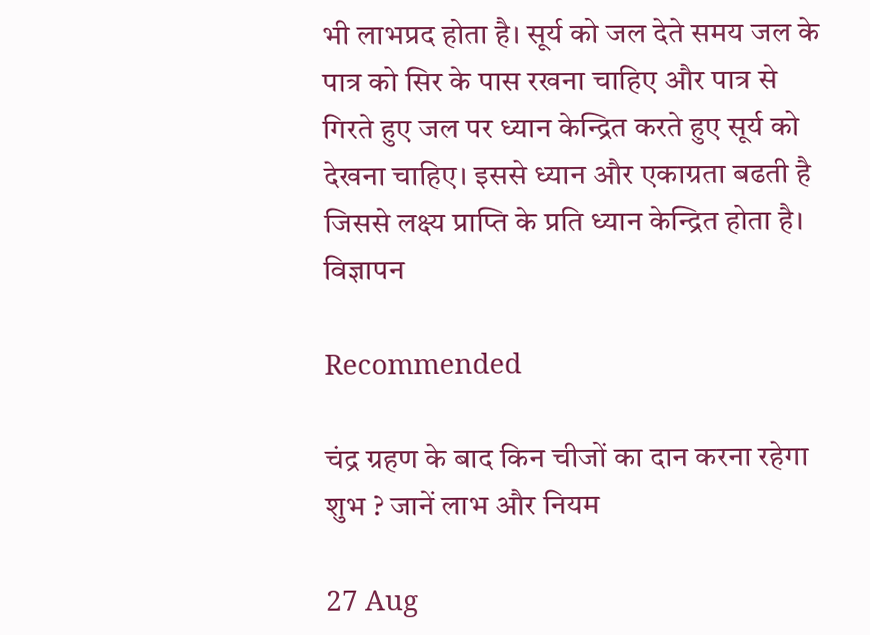भी लाभप्रद होता है। सूर्य को जल देते समय जल के पात्र को सिर के पास रखना चाहिए और पात्र से गिरते हुए जल पर ध्यान केन्द्रित करते हुए सूर्य को देखना चाहिए। इससे ध्यान और एकाग्रता बढती है जिससे लक्ष्य प्राप्ति के प्रति ध्यान केन्द्रित होता है।
विज्ञापन

Recommended

चंद्र ग्रहण के बाद किन चीजों का दान करना रहेगा शुभ ? जानें लाभ और नियम

27 Aug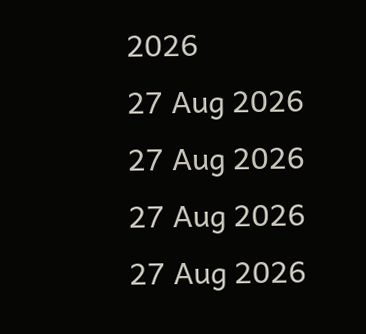2026
27 Aug 2026
27 Aug 2026
27 Aug 2026
27 Aug 2026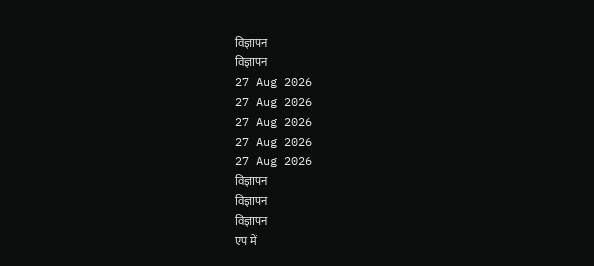विज्ञापन
विज्ञापन
27 Aug 2026
27 Aug 2026
27 Aug 2026
27 Aug 2026
27 Aug 2026
विज्ञापन
विज्ञापन
विज्ञापन
एप में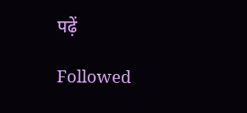पढ़ें

Followed